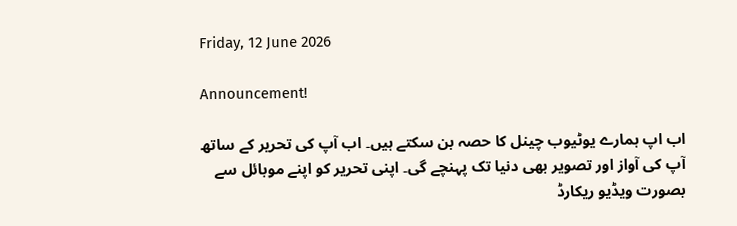Friday, 12 June 2026

Announcement!

اب اپ ہمارے یوٹیوب چینل کا حصہ بن سکتے ہیں۔ اب آپ کی تحریر کے ساتھ آپ کی آواز اور تصویر بھی دنیا تک پہنچے گی۔ اپنی تحریر کو اپنے موبائل سے بصورت ویڈیو ریکارڈ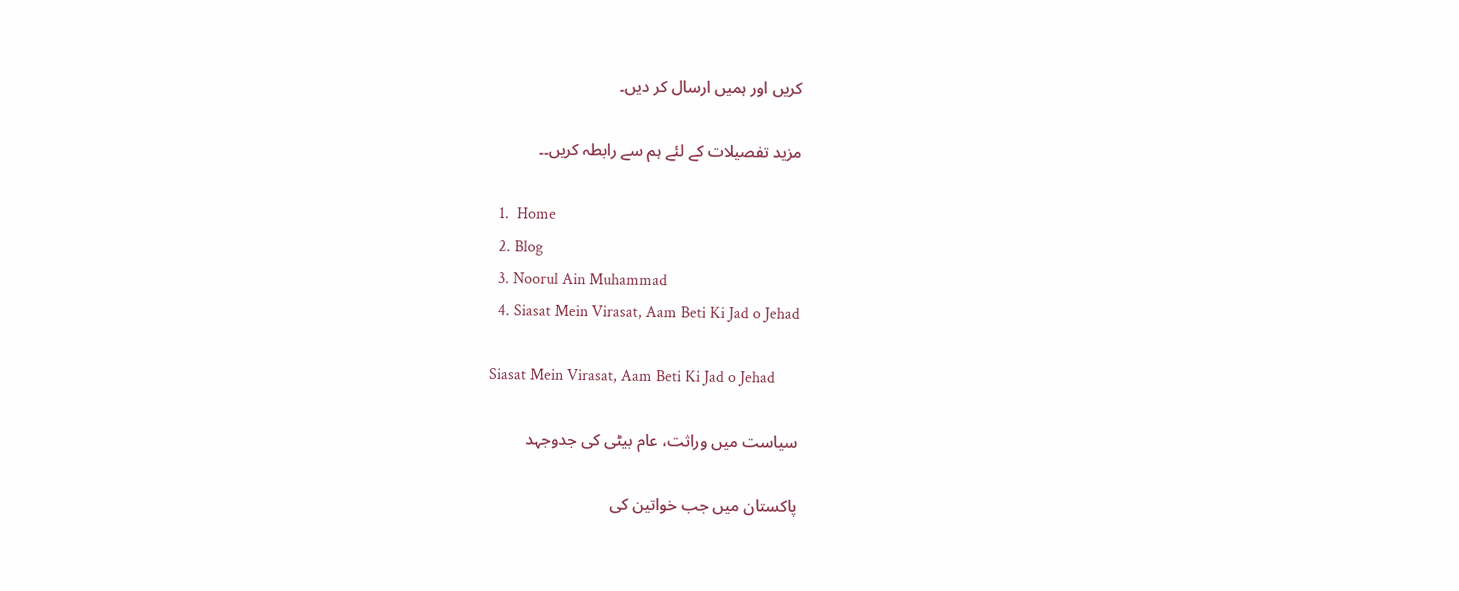کریں اور ہمیں ارسال کر دیں۔

مزید تفصیلات کے لئے ہم سے رابطہ کریں۔۔

  1.  Home
  2. Blog
  3. Noorul Ain Muhammad
  4. Siasat Mein Virasat, Aam Beti Ki Jad o Jehad

Siasat Mein Virasat, Aam Beti Ki Jad o Jehad

سیاست میں وراثت، عام بیٹی کی جدوجہد

پاکستان میں جب خواتین کی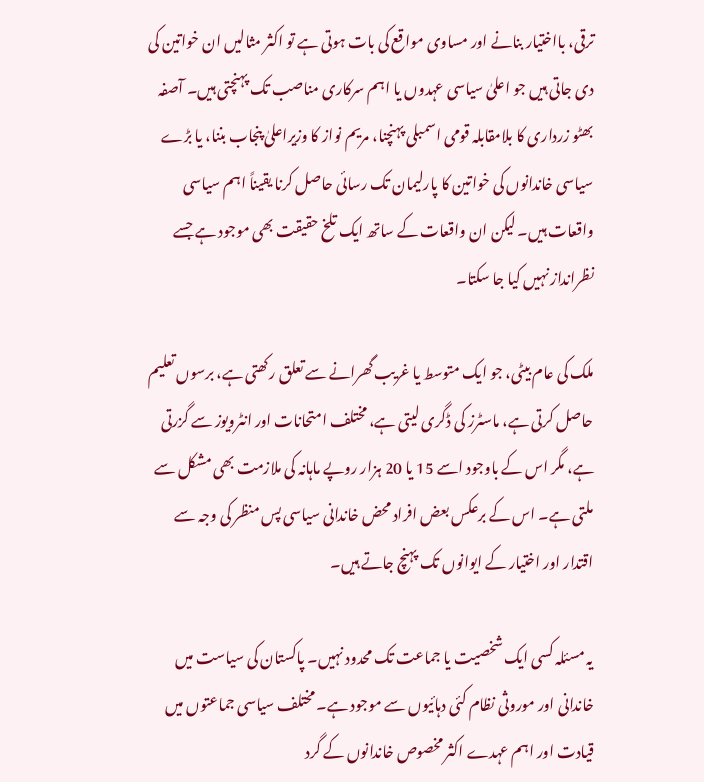ترقی، بااختیار بنانے اور مساوی مواقع کی بات ہوتی ہے تو اکثر مثالیں ان خواتین کی دی جاتی ہیں جو اعلیٰ سیاسی عہدوں یا اہم سرکاری مناصب تک پہنچتی ہیں۔ آصفہ بھٹو زرداری کا بلامقابلہ قومی اسمبلی پہنچنا، مریم نواز کا وزیراعلیٰ پنجاب بننا، یا بڑے سیاسی خاندانوں کی خواتین کا پارلیمان تک رسائی حاصل کرنا یقیناً اہم سیاسی واقعات ہیں۔ لیکن ان واقعات کے ساتھ ایک تلخ حقیقت بھی موجود ہے جسے نظرانداز نہیں کیا جا سکتا۔

ملک کی عام بیٹی، جو ایک متوسط یا غریب گھرانے سے تعلق رکھتی ہے، برسوں تعلیم حاصل کرتی ہے، ماسٹرز کی ڈگری لیتی ہے، مختلف امتحانات اور انٹرویوز سے گزرتی ہے، مگر اس کے باوجود اسے 15 یا 20 ہزار روپے ماہانہ کی ملازمت بھی مشکل سے ملتی ہے۔ اس کے برعکس بعض افراد محض خاندانی سیاسی پس منظر کی وجہ سے اقتدار اور اختیار کے ایوانوں تک پہنچ جاتے ہیں۔

یہ مسئلہ کسی ایک شخصیت یا جماعت تک محدود نہیں۔ پاکستان کی سیاست میں خاندانی اور موروثی نظام کئی دہائیوں سے موجود ہے۔ مختلف سیاسی جماعتوں میں قیادت اور اہم عہدے اکثر مخصوص خاندانوں کے گرد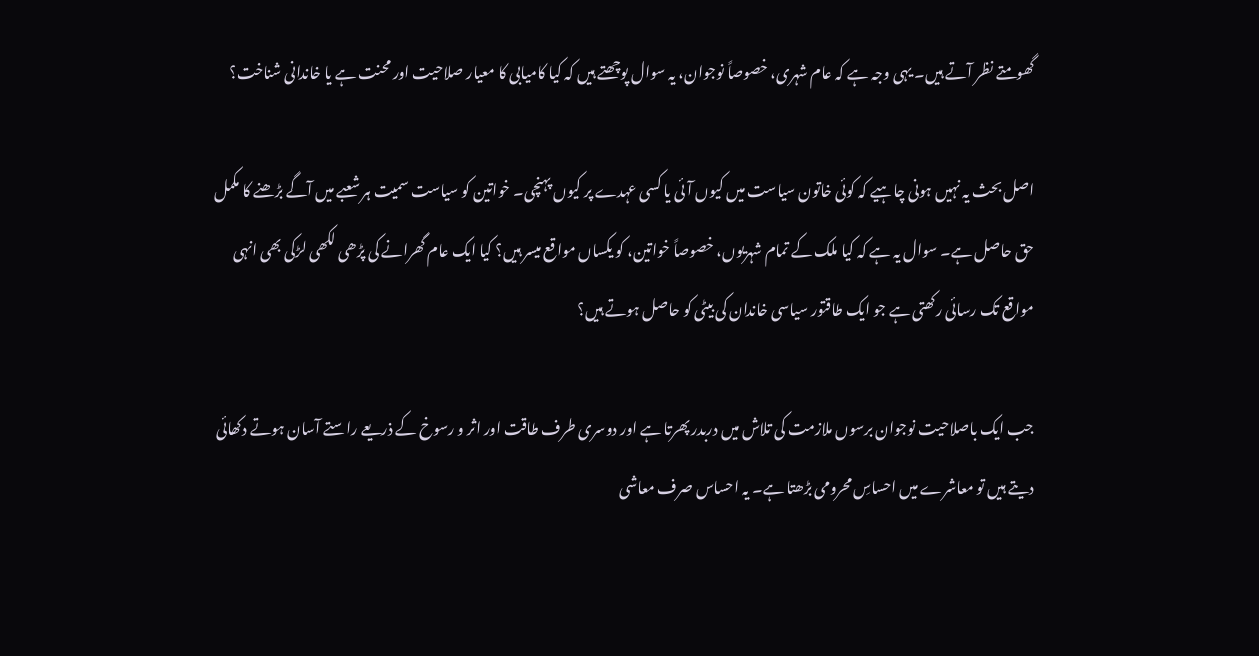گھومتے نظر آتے ہیں۔ یہی وجہ ہے کہ عام شہری، خصوصاً نوجوان، یہ سوال پوچھتے ہیں کہ کیا کامیابی کا معیار صلاحیت اور محنت ہے یا خاندانی شناخت؟

اصل بحث یہ نہیں ہونی چاہیے کہ کوئی خاتون سیاست میں کیوں آئی یا کسی عہدے پر کیوں پہنچی۔ خواتین کو سیاست سمیت ہر شعبے میں آگے بڑھنے کا مکمل حق حاصل ہے۔ سوال یہ ہے کہ کیا ملک کے تمام شہریوں، خصوصاً خواتین، کو یکساں مواقع میسر ہیں؟ کیا ایک عام گھرانے کی پڑھی لکھی لڑکی بھی انہی مواقع تک رسائی رکھتی ہے جو ایک طاقتور سیاسی خاندان کی بیٹی کو حاصل ہوتے ہیں؟

جب ایک باصلاحیت نوجوان برسوں ملازمت کی تلاش میں دربدر پھرتا ہے اور دوسری طرف طاقت اور اثر و رسوخ کے ذریعے راستے آسان ہوتے دکھائی دیتے ہیں تو معاشرے میں احساسِ محرومی بڑھتا ہے۔ یہ احساس صرف معاشی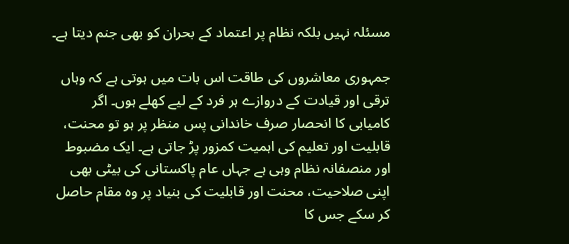مسئلہ نہیں بلکہ نظام پر اعتماد کے بحران کو بھی جنم دیتا ہے۔

جمہوری معاشروں کی طاقت اس بات میں ہوتی ہے کہ وہاں ترقی اور قیادت کے دروازے ہر فرد کے لیے کھلے ہوں۔ اگر کامیابی کا انحصار صرف خاندانی پس منظر پر ہو تو محنت، قابلیت اور تعلیم کی اہمیت کمزور پڑ جاتی ہے۔ ایک مضبوط اور منصفانہ نظام وہی ہے جہاں عام پاکستانی کی بیٹی بھی اپنی صلاحیت، محنت اور قابلیت کی بنیاد پر وہ مقام حاصل کر سکے جس کا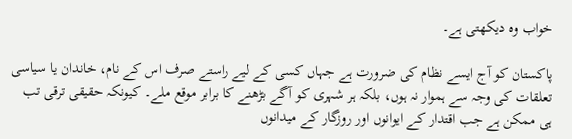خواب وہ دیکھتی ہے۔

پاکستان کو آج ایسے نظام کی ضرورت ہے جہاں کسی کے لیے راستے صرف اس کے نام، خاندان یا سیاسی تعلقات کی وجہ سے ہموار نہ ہوں، بلکہ ہر شہری کو آگے بڑھنے کا برابر موقع ملے۔ کیونکہ حقیقی ترقی تب ہی ممکن ہے جب اقتدار کے ایوانوں اور روزگار کے میدانوں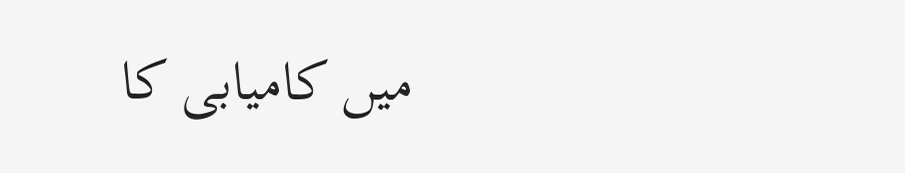میں کامیابی کا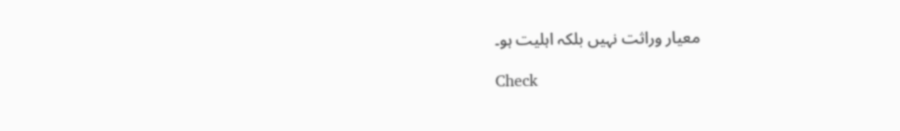معیار وراثت نہیں بلکہ اہلیت ہو۔

Check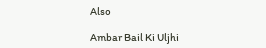Also

Ambar Bail Ki Uljhi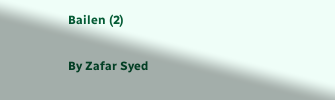Bailen (2)

By Zafar Syed